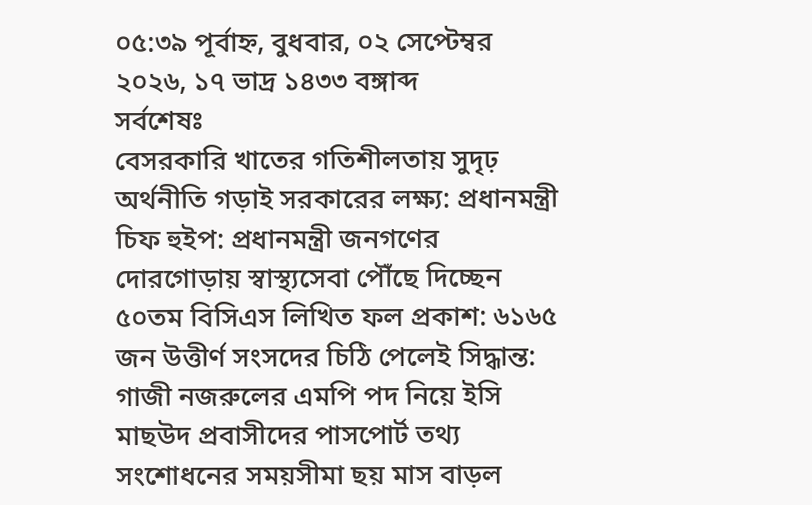০৫:৩৯ পূর্বাহ্ন, বুধবার, ০২ সেপ্টেম্বর ২০২৬, ১৭ ভাদ্র ১৪৩৩ বঙ্গাব্দ
সর্বশেষঃ
বেসরকারি খাতের গতিশীলতায় সুদৃঢ় অর্থনীতি গড়াই সরকারের লক্ষ্য: প্রধানমন্ত্রী চিফ হুইপ: প্রধানমন্ত্রী জনগণের দোরগোড়ায় স্বাস্থ্যসেবা পৌঁছে দিচ্ছেন ৫০তম বিসিএস লিখিত ফল প্রকাশ: ৬১৬৫ জন উত্তীর্ণ সংসদের চিঠি পেলেই সিদ্ধান্ত: গাজী নজরুলের এমপি পদ নিয়ে ইসি মাছউদ প্রবাসীদের পাসপোর্ট তথ্য সংশোধনের সময়সীমা ছয় মাস বাড়ল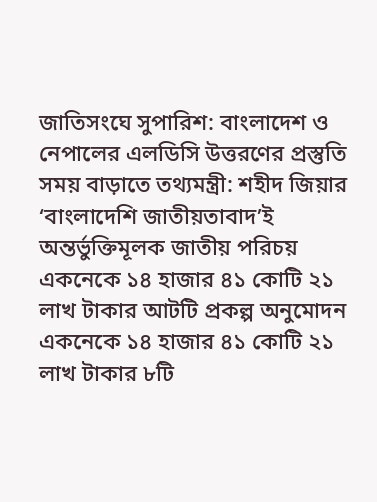জাতিসংঘে সুপারিশ: বাংলাদেশ ও নেপালের এলডিসি উত্তরণের প্রস্তুতি সময় বাড়াতে তথ্যমন্ত্রী: শহীদ জিয়ার ‘বাংলাদেশি জাতীয়তাবাদ’ই অন্তর্ভুক্তিমূলক জাতীয় পরিচয় একনেকে ১৪ হাজার ৪১ কোটি ২১ লাখ টাকার আটটি প্রকল্প অনুমোদন একনেকে ১৪ হাজার ৪১ কোটি ২১ লাখ টাকার ৮টি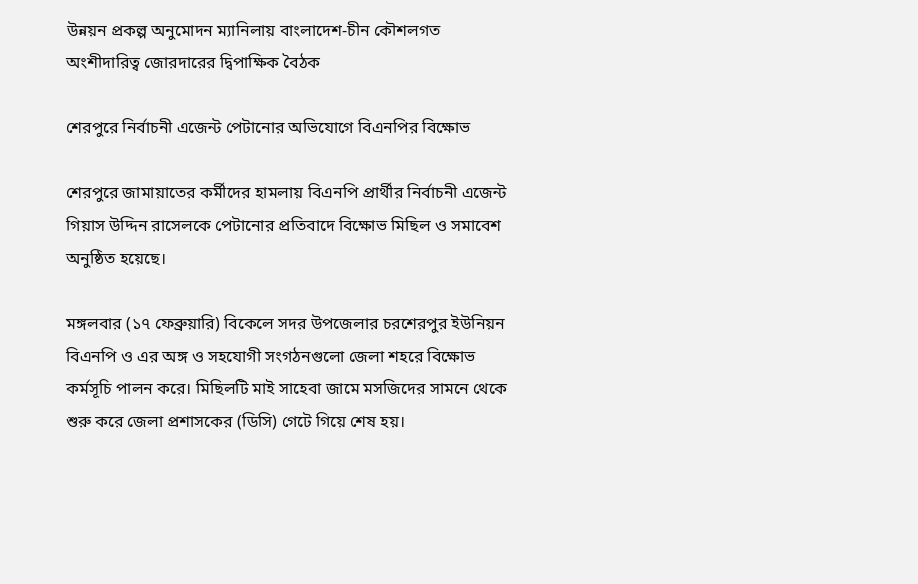উন্নয়ন প্রকল্প অনুমোদন ম্যানিলায় বাংলাদেশ-চীন কৌশলগত অংশীদারিত্ব জোরদারের দ্বিপাক্ষিক বৈঠক

শেরপুরে নির্বাচনী এজেন্ট পেটানোর অভিযোগে বিএনপির বিক্ষোভ

শেরপুরে জামায়াতের কর্মীদের হামলায় বিএনপি প্রার্থীর নির্বাচনী এজেন্ট গিয়াস উদ্দিন রাসেলকে পেটানোর প্রতিবাদে বিক্ষোভ মিছিল ও সমাবেশ অনুষ্ঠিত হয়েছে।

মঙ্গলবার (১৭ ফেব্রুয়ারি) বিকেলে সদর উপজেলার চরশেরপুর ইউনিয়ন বিএনপি ও এর অঙ্গ ও সহযোগী সংগঠনগুলো জেলা শহরে বিক্ষোভ কর্মসূচি পালন করে। মিছিলটি মাই সাহেবা জামে মসজিদের সামনে থেকে শুরু করে জেলা প্রশাসকের (ডিসি) গেটে গিয়ে শেষ হয়।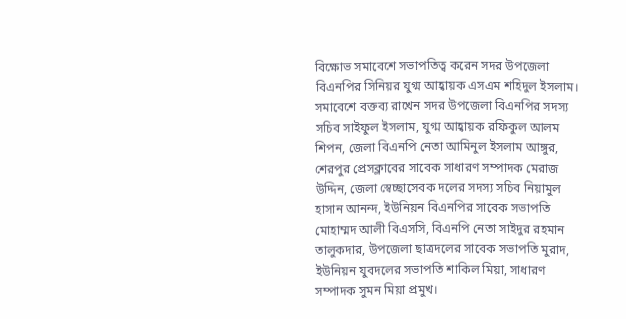বিক্ষোভ সমাবেশে সভাপতিত্ব করেন সদর উপজেলা বিএনপির সিনিয়র যুগ্ম আহ্বায়ক এসএম শহিদুল ইসলাম। সমাবেশে বক্তব্য রাখেন সদর উপজেলা বিএনপির সদস্য সচিব সাইফুল ইসলাম, যুগ্ম আহ্বায়ক রফিকুল আলম শিপন, জেলা বিএনপি নেতা আমিনুল ইসলাম আঙ্গুর, শেরপুর প্রেসক্লাবের সাবেক সাধারণ সম্পাদক মেরাজ উদ্দিন, জেলা স্বেচ্ছাসেবক দলের সদস্য সচিব নিয়ামুল হাসান আনন্দ, ইউনিয়ন বিএনপির সাবেক সভাপতি মোহাম্মদ আলী বিএসসি, বিএনপি নেতা সাইদুর রহমান তালুকদার, উপজেলা ছাত্রদলের সাবেক সভাপতি মুরাদ, ইউনিয়ন যুবদলের সভাপতি শাকিল মিয়া, সাধারণ সম্পাদক সুমন মিয়া প্রমুখ।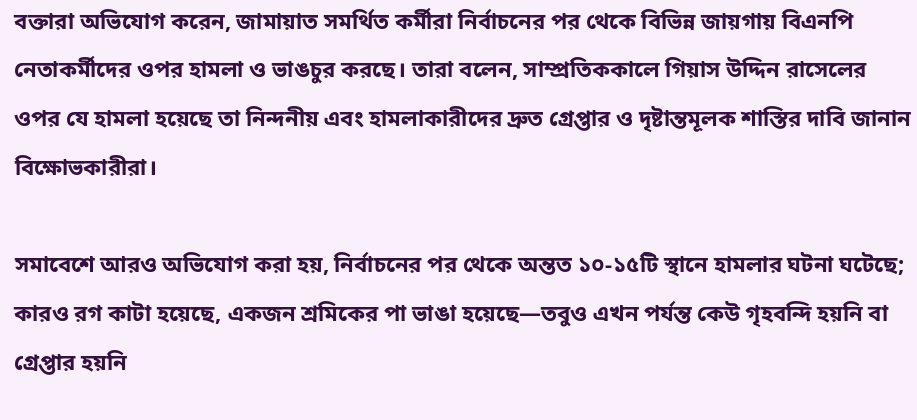বক্তারা অভিযোগ করেন, জামায়াত সমর্থিত কর্মীরা নির্বাচনের পর থেকে বিভিন্ন জায়গায় বিএনপি নেতাকর্মীদের ওপর হামলা ও ভাঙচুর করছে। তারা বলেন, সাম্প্রতিককালে গিয়াস উদ্দিন রাসেলের ওপর যে হামলা হয়েছে তা নিন্দনীয় এবং হামলাকারীদের দ্রুত গ্রেপ্তার ও দৃষ্টান্তমূলক শাস্তির দাবি জানান বিক্ষোভকারীরা।

সমাবেশে আরও অভিযোগ করা হয়, নির্বাচনের পর থেকে অন্তত ১০-১৫টি স্থানে হামলার ঘটনা ঘটেছে; কারও রগ কাটা হয়েছে, একজন শ্রমিকের পা ভাঙা হয়েছে—তবুও এখন পর্যন্ত কেউ গৃহবন্দি হয়নি বা গ্রেপ্তার হয়নি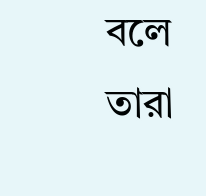বলে তারা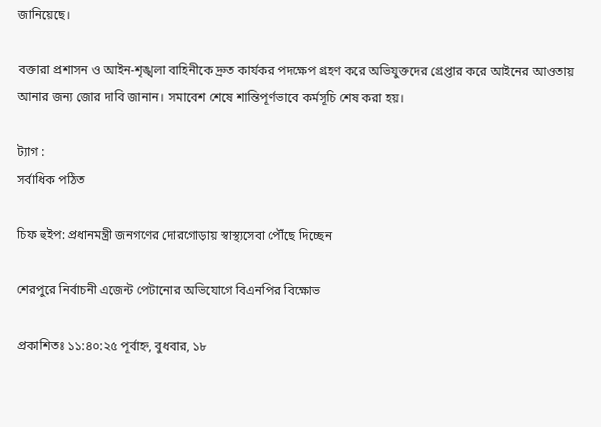জানিয়েছে।

বক্তারা প্রশাসন ও আইন-শৃঙ্খলা বাহিনীকে দ্রুত কার্যকর পদক্ষেপ গ্রহণ করে অভিযুক্তদের গ্রেপ্তার করে আইনের আওতায় আনার জন্য জোর দাবি জানান। সমাবেশ শেষে শান্তিপূর্ণভাবে কর্মসূচি শেষ করা হয়।

ট্যাগ :
সর্বাধিক পঠিত

চিফ হুইপ: প্রধানমন্ত্রী জনগণের দোরগোড়ায় স্বাস্থ্যসেবা পৌঁছে দিচ্ছেন

শেরপুরে নির্বাচনী এজেন্ট পেটানোর অভিযোগে বিএনপির বিক্ষোভ

প্রকাশিতঃ ১১:৪০:২৫ পূর্বাহ্ন, বুধবার, ১৮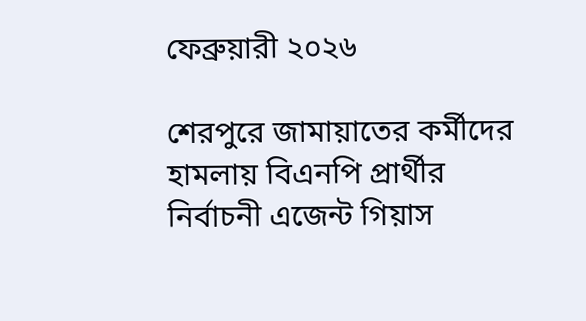ফেব্রুয়ারী ২০২৬

শেরপুরে জামায়াতের কর্মীদের হামলায় বিএনপি প্রার্থীর নির্বাচনী এজেন্ট গিয়াস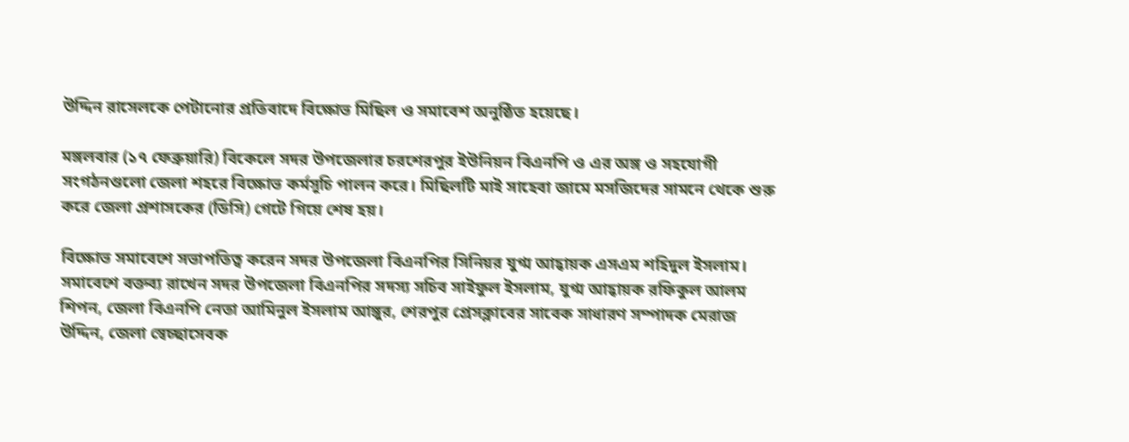উদ্দিন রাসেলকে পেটানোর প্রতিবাদে বিক্ষোভ মিছিল ও সমাবেশ অনুষ্ঠিত হয়েছে।

মঙ্গলবার (১৭ ফেব্রুয়ারি) বিকেলে সদর উপজেলার চরশেরপুর ইউনিয়ন বিএনপি ও এর অঙ্গ ও সহযোগী সংগঠনগুলো জেলা শহরে বিক্ষোভ কর্মসূচি পালন করে। মিছিলটি মাই সাহেবা জামে মসজিদের সামনে থেকে শুরু করে জেলা প্রশাসকের (ডিসি) গেটে গিয়ে শেষ হয়।

বিক্ষোভ সমাবেশে সভাপতিত্ব করেন সদর উপজেলা বিএনপির সিনিয়র যুগ্ম আহ্বায়ক এসএম শহিদুল ইসলাম। সমাবেশে বক্তব্য রাখেন সদর উপজেলা বিএনপির সদস্য সচিব সাইফুল ইসলাম, যুগ্ম আহ্বায়ক রফিকুল আলম শিপন, জেলা বিএনপি নেতা আমিনুল ইসলাম আঙ্গুর, শেরপুর প্রেসক্লাবের সাবেক সাধারণ সম্পাদক মেরাজ উদ্দিন, জেলা স্বেচ্ছাসেবক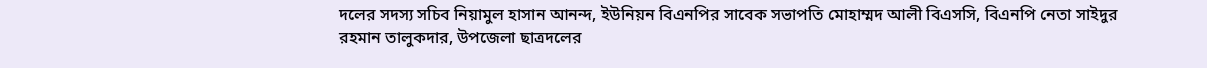দলের সদস্য সচিব নিয়ামুল হাসান আনন্দ, ইউনিয়ন বিএনপির সাবেক সভাপতি মোহাম্মদ আলী বিএসসি, বিএনপি নেতা সাইদুর রহমান তালুকদার, উপজেলা ছাত্রদলের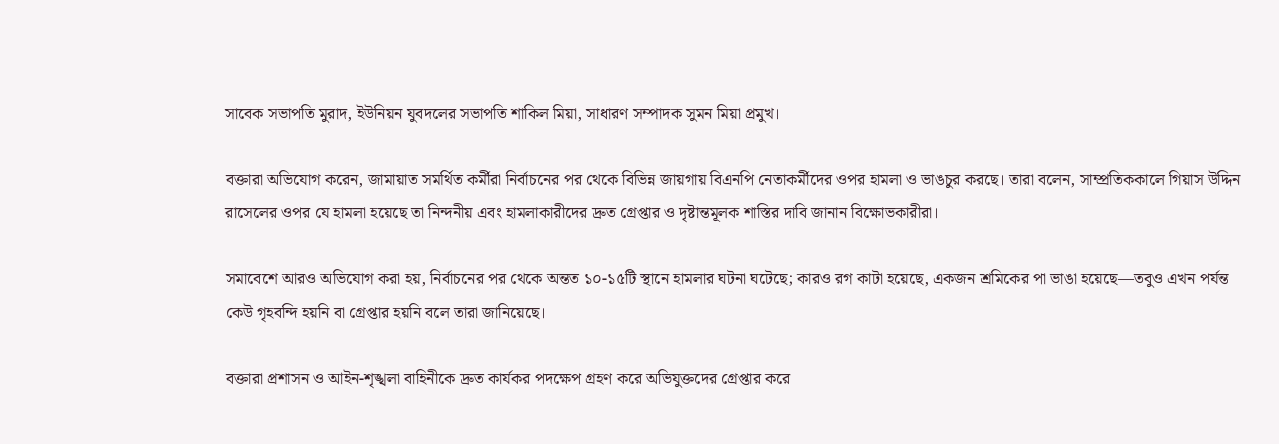সাবেক সভাপতি মুরাদ, ইউনিয়ন যুবদলের সভাপতি শাকিল মিয়া, সাধারণ সম্পাদক সুমন মিয়া প্রমুখ।

বক্তারা অভিযোগ করেন, জামায়াত সমর্থিত কর্মীরা নির্বাচনের পর থেকে বিভিন্ন জায়গায় বিএনপি নেতাকর্মীদের ওপর হামলা ও ভাঙচুর করছে। তারা বলেন, সাম্প্রতিককালে গিয়াস উদ্দিন রাসেলের ওপর যে হামলা হয়েছে তা নিন্দনীয় এবং হামলাকারীদের দ্রুত গ্রেপ্তার ও দৃষ্টান্তমূলক শাস্তির দাবি জানান বিক্ষোভকারীরা।

সমাবেশে আরও অভিযোগ করা হয়, নির্বাচনের পর থেকে অন্তত ১০-১৫টি স্থানে হামলার ঘটনা ঘটেছে; কারও রগ কাটা হয়েছে, একজন শ্রমিকের পা ভাঙা হয়েছে—তবুও এখন পর্যন্ত কেউ গৃহবন্দি হয়নি বা গ্রেপ্তার হয়নি বলে তারা জানিয়েছে।

বক্তারা প্রশাসন ও আইন-শৃঙ্খলা বাহিনীকে দ্রুত কার্যকর পদক্ষেপ গ্রহণ করে অভিযুক্তদের গ্রেপ্তার করে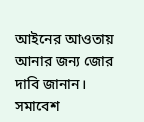আইনের আওতায় আনার জন্য জোর দাবি জানান। সমাবেশ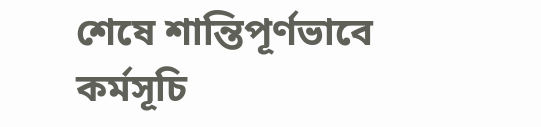শেষে শান্তিপূর্ণভাবে কর্মসূচি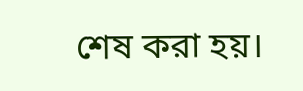শেষ করা হয়।